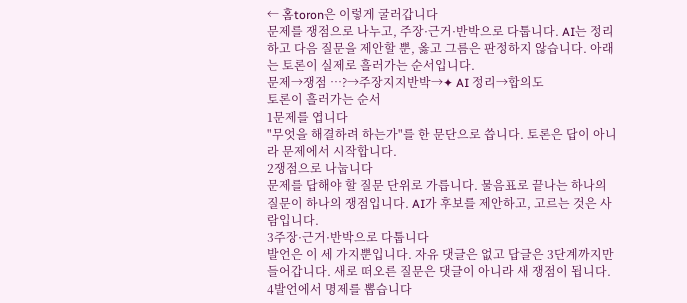← 홈toron은 이렇게 굴러갑니다
문제를 쟁점으로 나누고, 주장·근거·반박으로 다툽니다. AI는 정리하고 다음 질문을 제안할 뿐, 옳고 그름은 판정하지 않습니다. 아래는 토론이 실제로 흘러가는 순서입니다.
문제→쟁점 …?→주장지지반박→✦ AI 정리→합의도
토론이 흘러가는 순서
1문제를 엽니다
"무엇을 해결하려 하는가"를 한 문단으로 씁니다. 토론은 답이 아니라 문제에서 시작합니다.
2쟁점으로 나눕니다
문제를 답해야 할 질문 단위로 가릅니다. 물음표로 끝나는 하나의 질문이 하나의 쟁점입니다. AI가 후보를 제안하고, 고르는 것은 사람입니다.
3주장·근거·반박으로 다툽니다
발언은 이 세 가지뿐입니다. 자유 댓글은 없고 답글은 3단계까지만 들어갑니다. 새로 떠오른 질문은 댓글이 아니라 새 쟁점이 됩니다.
4발언에서 명제를 뽑습니다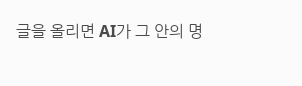글을 올리면 AI가 그 안의 명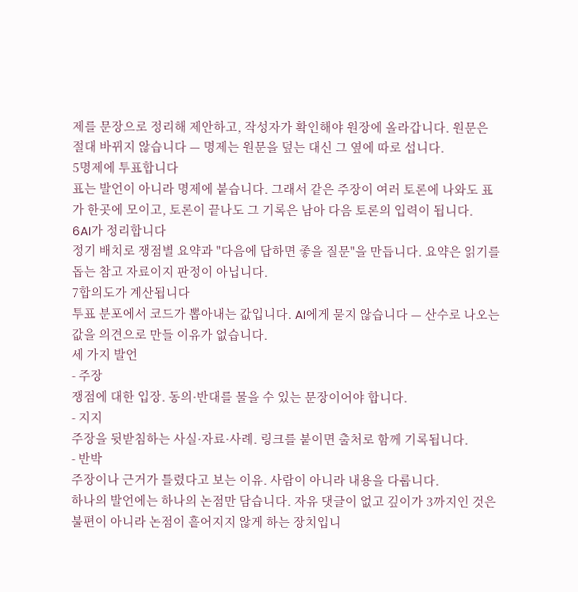제를 문장으로 정리해 제안하고, 작성자가 확인해야 원장에 올라갑니다. 원문은 절대 바뀌지 않습니다 — 명제는 원문을 덮는 대신 그 옆에 따로 섭니다.
5명제에 투표합니다
표는 발언이 아니라 명제에 붙습니다. 그래서 같은 주장이 여러 토론에 나와도 표가 한곳에 모이고, 토론이 끝나도 그 기록은 남아 다음 토론의 입력이 됩니다.
6AI가 정리합니다
정기 배치로 쟁점별 요약과 "다음에 답하면 좋을 질문"을 만듭니다. 요약은 읽기를 돕는 참고 자료이지 판정이 아닙니다.
7합의도가 계산됩니다
투표 분포에서 코드가 뽑아내는 값입니다. AI에게 묻지 않습니다 — 산수로 나오는 값을 의견으로 만들 이유가 없습니다.
세 가지 발언
- 주장
쟁점에 대한 입장. 동의·반대를 물을 수 있는 문장이어야 합니다.
- 지지
주장을 뒷받침하는 사실·자료·사례. 링크를 붙이면 출처로 함께 기록됩니다.
- 반박
주장이나 근거가 틀렸다고 보는 이유. 사람이 아니라 내용을 다룹니다.
하나의 발언에는 하나의 논점만 담습니다. 자유 댓글이 없고 깊이가 3까지인 것은 불편이 아니라 논점이 흩어지지 않게 하는 장치입니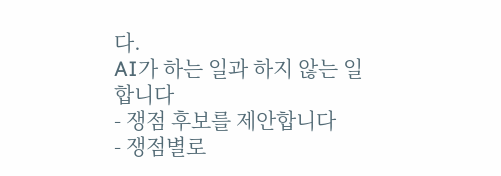다.
AI가 하는 일과 하지 않는 일
합니다
- 쟁점 후보를 제안합니다
- 쟁점별로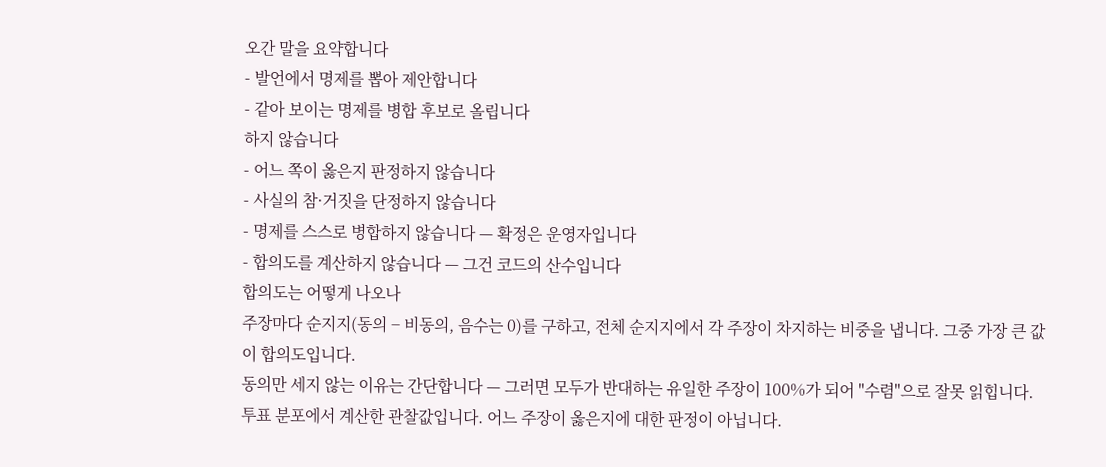오간 말을 요약합니다
- 발언에서 명제를 뽑아 제안합니다
- 같아 보이는 명제를 병합 후보로 올립니다
하지 않습니다
- 어느 쪽이 옳은지 판정하지 않습니다
- 사실의 참·거짓을 단정하지 않습니다
- 명제를 스스로 병합하지 않습니다 — 확정은 운영자입니다
- 합의도를 계산하지 않습니다 — 그건 코드의 산수입니다
합의도는 어떻게 나오나
주장마다 순지지(동의 − 비동의, 음수는 0)를 구하고, 전체 순지지에서 각 주장이 차지하는 비중을 냅니다. 그중 가장 큰 값이 합의도입니다.
동의만 세지 않는 이유는 간단합니다 — 그러면 모두가 반대하는 유일한 주장이 100%가 되어 "수렴"으로 잘못 읽힙니다.
투표 분포에서 계산한 관찰값입니다. 어느 주장이 옳은지에 대한 판정이 아닙니다.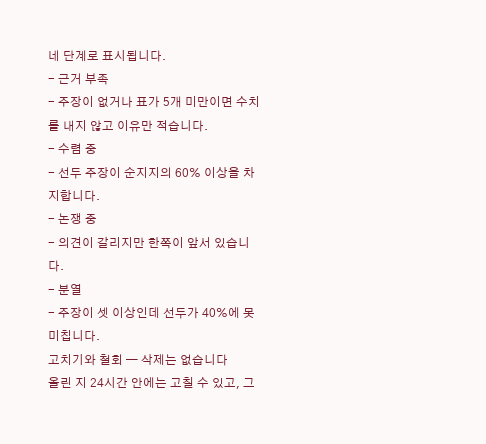네 단계로 표시됩니다.
- 근거 부족
- 주장이 없거나 표가 5개 미만이면 수치를 내지 않고 이유만 적습니다.
- 수렴 중
- 선두 주장이 순지지의 60% 이상을 차지합니다.
- 논쟁 중
- 의견이 갈리지만 한쪽이 앞서 있습니다.
- 분열
- 주장이 셋 이상인데 선두가 40%에 못 미칩니다.
고치기와 철회 — 삭제는 없습니다
올린 지 24시간 안에는 고칠 수 있고, 그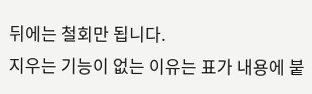뒤에는 철회만 됩니다.
지우는 기능이 없는 이유는 표가 내용에 붙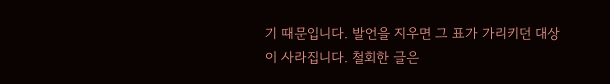기 때문입니다. 발언을 지우면 그 표가 가리키던 대상이 사라집니다. 철회한 글은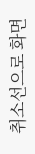취소선으로 화면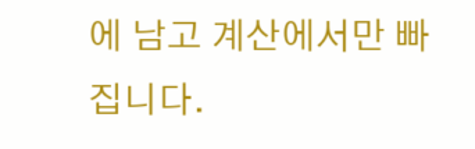에 남고 계산에서만 빠집니다.